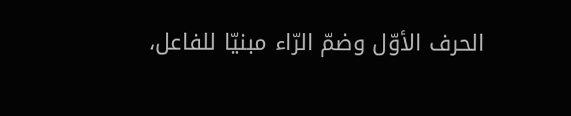الحرف الأوّل وضمّ الرّاء مبنيّا للفاعل،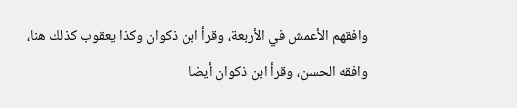وافقهم الأعمش في الأربعة، وقرأ ابن ذكوان وكذا يعقوب كذلك هنا، وافقه الحسن، وقرأ ابن ذكوان أيضا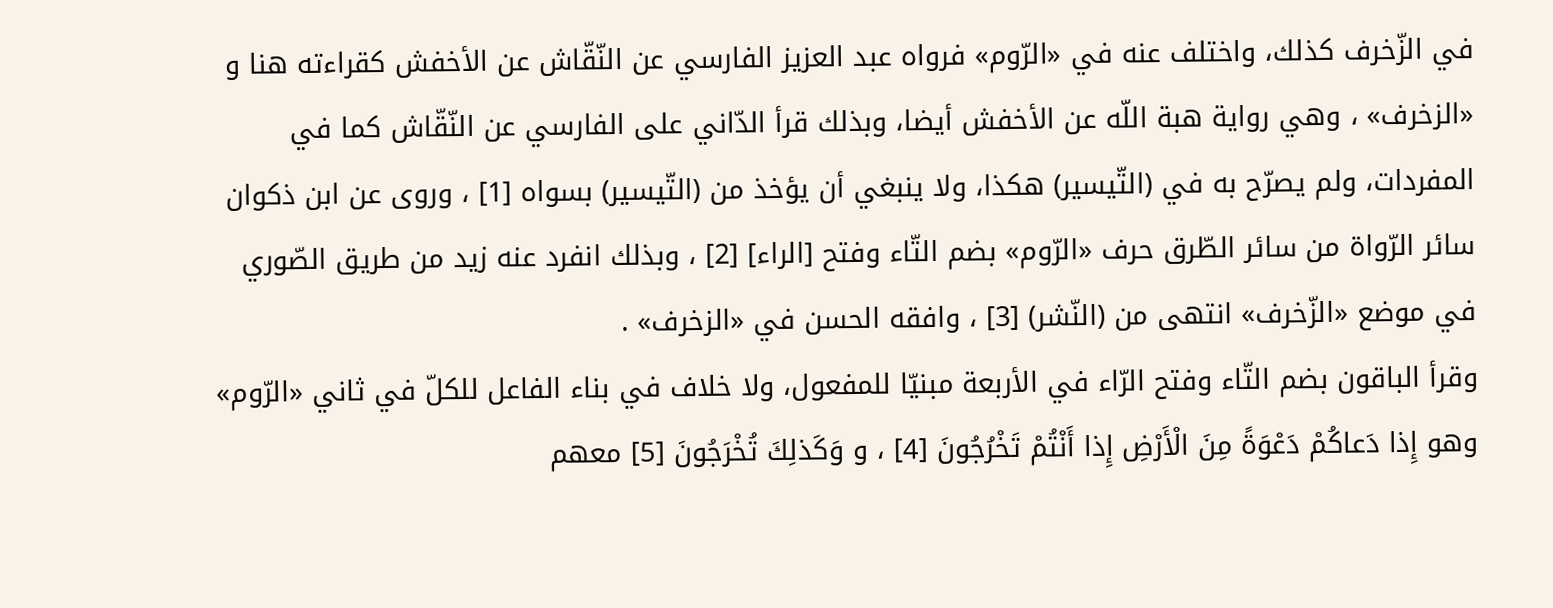في الزّخرف كذلك، واختلف عنه في «الرّوم» فرواه عبد العزيز الفارسي عن النّقّاش عن الأخفش كقراءته هنا و «الزخرف» ، وهي رواية هبة اللّه عن الأخفش أيضا، وبذلك قرأ الدّاني على الفارسي عن النّقّاش كما في المفردات، ولم يصرّح به في (التّيسير) هكذا، ولا ينبغي أن يؤخذ من (التّيسير) بسواه [1] ، وروى عن ابن ذكوان سائر الرّواة من سائر الطّرق حرف «الرّوم» بضم التّاء وفتح [الراء] [2] ، وبذلك انفرد عنه زيد من طريق الصّوري في موضع «الزّخرف» انتهى من (النّشر) [3] ، وافقه الحسن في «الزخرف» .
وقرأ الباقون بضم التّاء وفتح الرّاء في الأربعة مبنيّا للمفعول، ولا خلاف في بناء الفاعل للكلّ في ثاني «الرّوم» وهو إِذا دَعاكُمْ دَعْوَةً مِنَ الْأَرْضِ إِذا أَنْتُمْ تَخْرُجُونَ [4] ، و وَكَذلِكَ تُخْرَجُونَ [5] معهم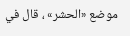موضع «الحشر» ، قال في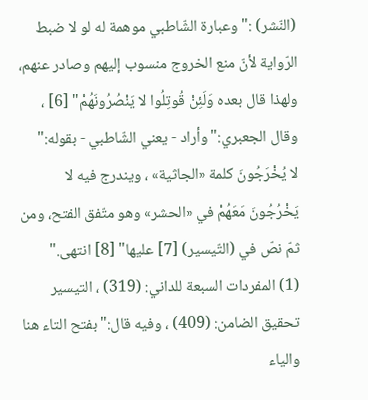(النّشر) :"وعبارة الشّاطبي موهمة له لو لا ضبط الرّواية لأنّ منع الخروج منسوب إليهم وصادر عنهم، ولهذا قال بعده وَلَئِنْ قُوتِلُوا لا يَنْصُرُونَهُمْ" [6] ، وقال الجعبري:"وأراد - يعني الشّاطبي - بقوله:"
لا يُخْرَجُونَ كلمة «الجاثية» ، ويندرج فيه لا يَخْرُجُونَ مَعَهُمْ في «الحشر» وهو متّفق الفتح، ومن ثمّ نصّ في (التّيسير) [7] عليها" [8] انتهى."
(1) المفردات السبعة للداني: (319) ، التيسير تحقيق الضامن: (409) ، وفيه قال:"بفتح التاء هنا والياء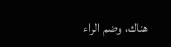هناك، وضم الراء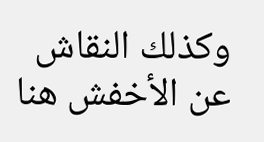وكذلك النقاش عن الأخفش هنا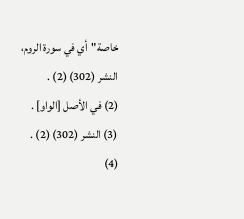خاصة"أي في سورة الروم، النشر (302) (2) .
(2) في الأصل [الواو] .
(3) النشر (302) (2) .
(4)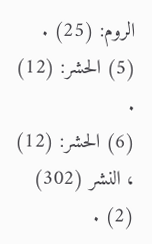الروم: (25) .
(5) الحشر: (12) .
(6) الحشر: (12) ، النشر (302) (2) .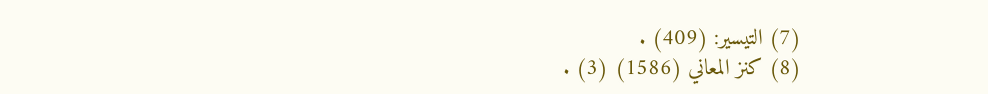(7) التيسير: (409) .
(8) كنز المعاني (1586) (3) .